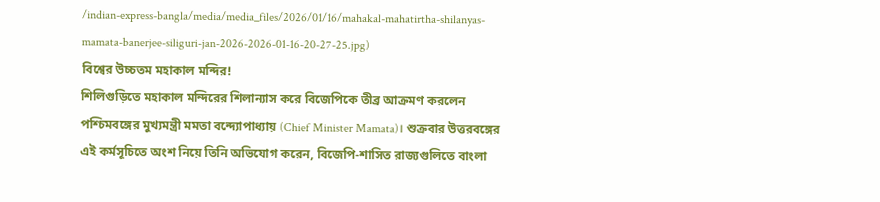/indian-express-bangla/media/media_files/2026/01/16/mahakal-mahatirtha-shilanyas-mamata-banerjee-siliguri-jan-2026-2026-01-16-20-27-25.jpg)
বিশ্বের উচ্চতম মহাকাল মন্দির!
শিলিগুড়িতে মহাকাল মন্দিরের শিলান্যাস করে বিজেপিকে তীব্র আক্রমণ করলেন পশ্চিমবঙ্গের মুখ্যমন্ত্রী মমতা বন্দ্যোপাধ্যায় (Chief Minister Mamata)। শুক্রবার উত্তরবঙ্গের এই কর্মসূচিতে অংশ নিয়ে তিনি অভিযোগ করেন, বিজেপি-শাসিত রাজ্যগুলিতে বাংলা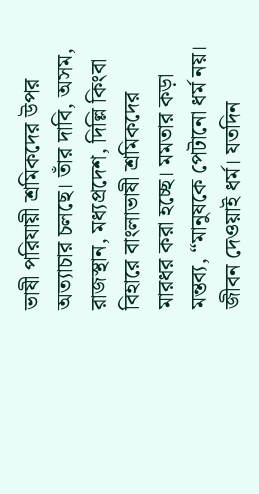ভাষী পরিযায়ী শ্রমিকদের উপর অত্যাচার চলছে। তাঁর দাবি, অসম, রাজস্থান, মধ্যপ্রদেশ, দিল্লি কিংবা বিহারে বাংলাভাষী শ্রমিকদের মারধর করা হচ্ছে। মমতার কড়া মন্তব্য, “মানুষকে পেটানো ধর্ম নয়। জীবন দেওয়াই ধর্ম। যতদিন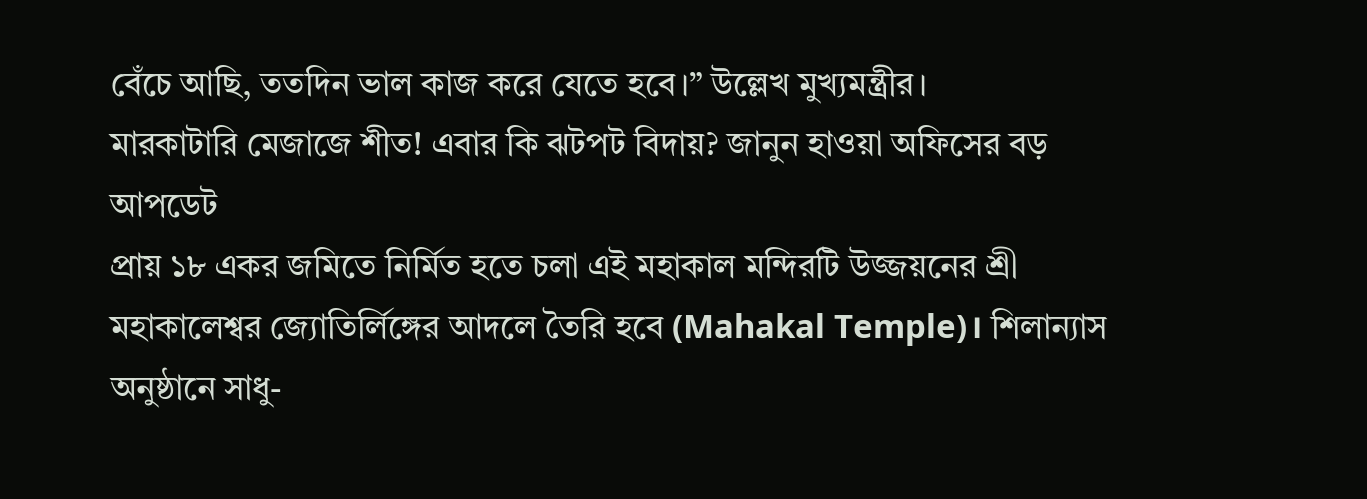বেঁচে আছি, ততদিন ভাল কাজ করে যেতে হবে।” উল্লেখ মুখ্যমন্ত্রীর।
মারকাটারি মেজাজে শীত! এবার কি ঝটপট বিদায়? জানুন হাওয়া অফিসের বড় আপডেট
প্রায় ১৮ একর জমিতে নির্মিত হতে চলা এই মহাকাল মন্দিরটি উজ্জয়নের শ্রী মহাকালেশ্বর জ্যোতির্লিঙ্গের আদলে তৈরি হবে (Mahakal Temple)। শিলান্যাস অনুষ্ঠানে সাধু-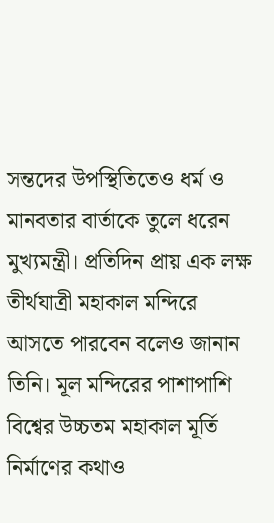সন্তদের উপস্থিতিতেও ধর্ম ও মানবতার বার্তাকে তুলে ধরেন মুখ্যমন্ত্রী। প্রতিদিন প্রায় এক লক্ষ তীর্থযাত্রী মহাকাল মন্দিরে আসতে পারবেন বলেও জানান তিনি। মূল মন্দিরের পাশাপাশি বিশ্বের উচ্চতম মহাকাল মূর্তি নির্মাণের কথাও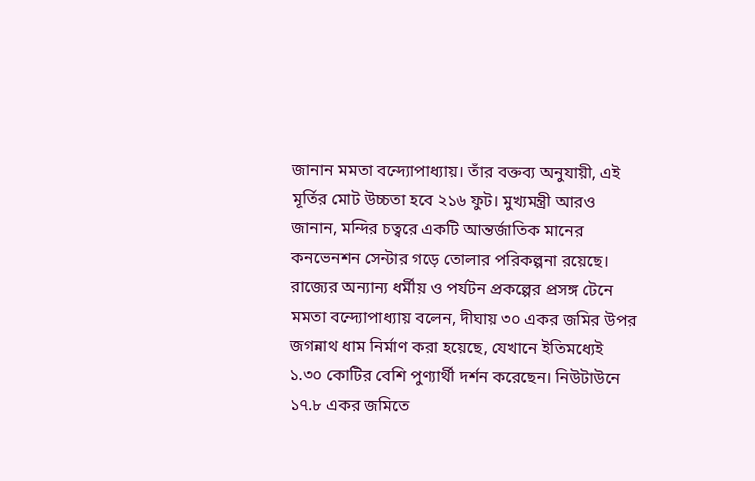জানান মমতা বন্দ্যোপাধ্যায়। তাঁর বক্তব্য অনুযায়ী, এই মূর্তির মোট উচ্চতা হবে ২১৬ ফুট। মুখ্যমন্ত্রী আরও জানান, মন্দির চত্বরে একটি আন্তর্জাতিক মানের কনভেনশন সেন্টার গড়ে তোলার পরিকল্পনা রয়েছে। রাজ্যের অন্যান্য ধর্মীয় ও পর্যটন প্রকল্পের প্রসঙ্গ টেনে মমতা বন্দ্যোপাধ্যায় বলেন, দীঘায় ৩০ একর জমির উপর জগন্নাথ ধাম নির্মাণ করা হয়েছে, যেখানে ইতিমধ্যেই ১.৩০ কোটির বেশি পুণ্যার্থী দর্শন করেছেন। নিউটাউনে ১৭.৮ একর জমিতে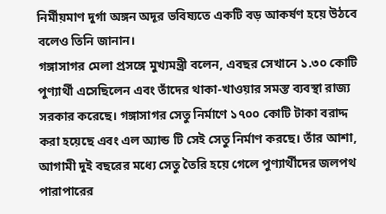নির্মীয়মাণ দুর্গা অঙ্গন অদূর ভবিষ্যতে একটি বড় আকর্ষণ হয়ে উঠবে বলেও তিনি জানান।
গঙ্গাসাগর মেলা প্রসঙ্গে মুখ্যমন্ত্রী বলেন, এবছর সেখানে ১.৩০ কোটি পুণ্যার্থী এসেছিলেন এবং তাঁদের থাকা-খাওয়ার সমস্ত ব্যবস্থা রাজ্য সরকার করেছে। গঙ্গাসাগর সেতু নির্মাণে ১৭০০ কোটি টাকা বরাদ্দ করা হয়েছে এবং এল অ্যান্ড টি সেই সেতু নির্মাণ করছে। তাঁর আশা, আগামী দুই বছরের মধ্যে সেতু তৈরি হয়ে গেলে পুণ্যার্থীদের জলপথ পারাপারের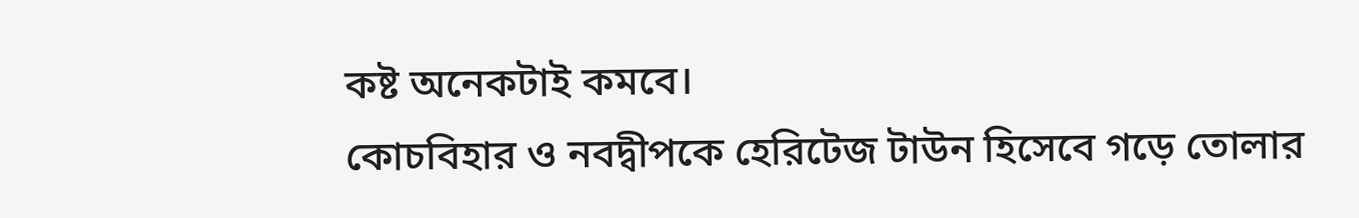কষ্ট অনেকটাই কমবে।
কোচবিহার ও নবদ্বীপকে হেরিটেজ টাউন হিসেবে গড়ে তোলার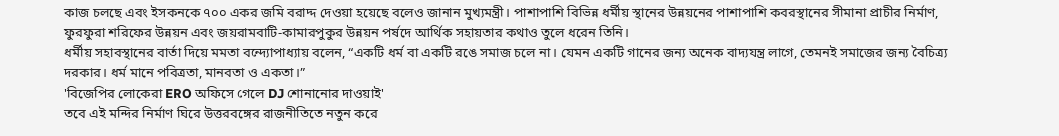কাজ চলছে এবং ইসকনকে ৭০০ একর জমি বরাদ্দ দেওয়া হয়েছে বলেও জানান মুখ্যমন্ত্রী। পাশাপাশি বিভিন্ন ধর্মীয় স্থানের উন্নয়নের পাশাপাশি কবরস্থানের সীমানা প্রাচীর নির্মাণ, ফুরফুরা শরিফের উন্নয়ন এবং জয়রামবাটি-কামারপুকুর উন্নয়ন পর্ষদে আর্থিক সহায়তার কথাও তুলে ধরেন তিনি।
ধর্মীয় সহাবস্থানের বার্তা দিয়ে মমতা বন্দ্যোপাধ্যায় বলেন, “একটি ধর্ম বা একটি রঙে সমাজ চলে না। যেমন একটি গানের জন্য অনেক বাদ্যযন্ত্র লাগে, তেমনই সমাজের জন্য বৈচিত্র্য দরকার। ধর্ম মানে পবিত্রতা, মানবতা ও একতা।”
'বিজেপির লোকেরা ERO অফিসে গেলে DJ শোনানোর দাওয়াই'
তবে এই মন্দির নির্মাণ ঘিরে উত্তরবঙ্গের রাজনীতিতে নতুন করে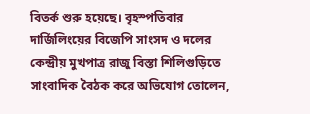বিতর্ক শুরু হয়েছে। বৃহস্পতিবার দার্জিলিংয়ের বিজেপি সাংসদ ও দলের কেন্দ্রীয় মুখপাত্র রাজু বিস্তা শিলিগুড়িতে সাংবাদিক বৈঠক করে অভিযোগ তোলেন,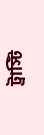ট্রাস্টি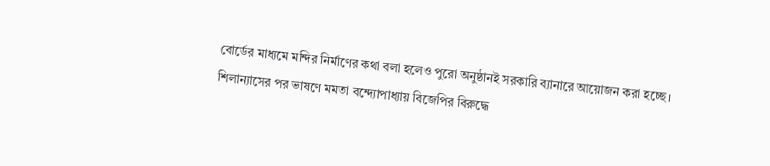বোর্ডের মাধ্যমে মন্দির নির্মাণের কথা বলা হলেও পুরো অনুষ্ঠানই সরকারি ব্যানারে আয়োজন করা হচ্ছে।
শিলান্যাসের পর ভাষণে মমতা বন্দ্যোপাধ্যায় বিজেপির বিরুদ্ধে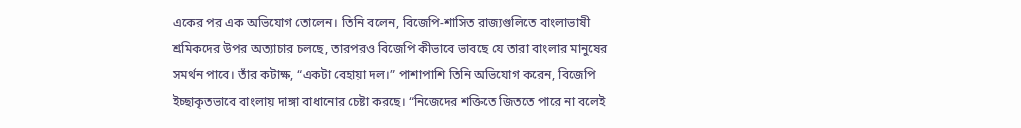একের পর এক অভিযোগ তোলেন। তিনি বলেন, বিজেপি-শাসিত রাজ্যগুলিতে বাংলাভাষী শ্রমিকদের উপর অত্যাচার চলছে, তারপরও বিজেপি কীভাবে ভাবছে যে তারা বাংলার মানুষের সমর্থন পাবে। তাঁর কটাক্ষ, “একটা বেহায়া দল।” পাশাপাশি তিনি অভিযোগ করেন, বিজেপি ইচ্ছাকৃতভাবে বাংলায় দাঙ্গা বাধানোর চেষ্টা করছে। “নিজেদের শক্তিতে জিততে পারে না বলেই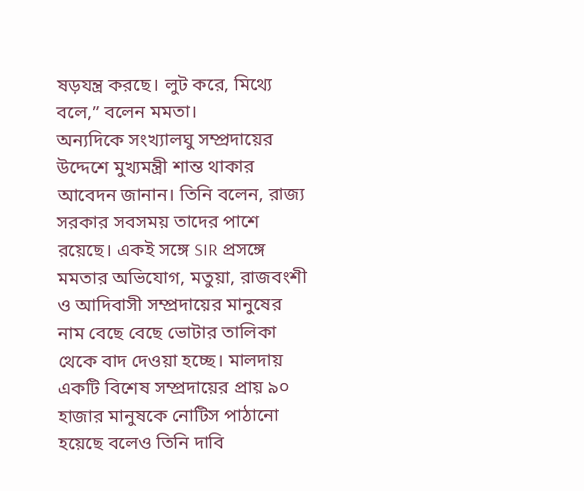ষড়যন্ত্র করছে। লুট করে, মিথ্যে বলে,” বলেন মমতা।
অন্যদিকে সংখ্যালঘু সম্প্রদায়ের উদ্দেশে মুখ্যমন্ত্রী শান্ত থাকার আবেদন জানান। তিনি বলেন, রাজ্য সরকার সবসময় তাদের পাশে রয়েছে। একই সঙ্গে SIR প্রসঙ্গে মমতার অভিযোগ, মতুয়া, রাজবংশী ও আদিবাসী সম্প্রদায়ের মানুষের নাম বেছে বেছে ভোটার তালিকা থেকে বাদ দেওয়া হচ্ছে। মালদায় একটি বিশেষ সম্প্রদায়ের প্রায় ৯০ হাজার মানুষকে নোটিস পাঠানো হয়েছে বলেও তিনি দাবি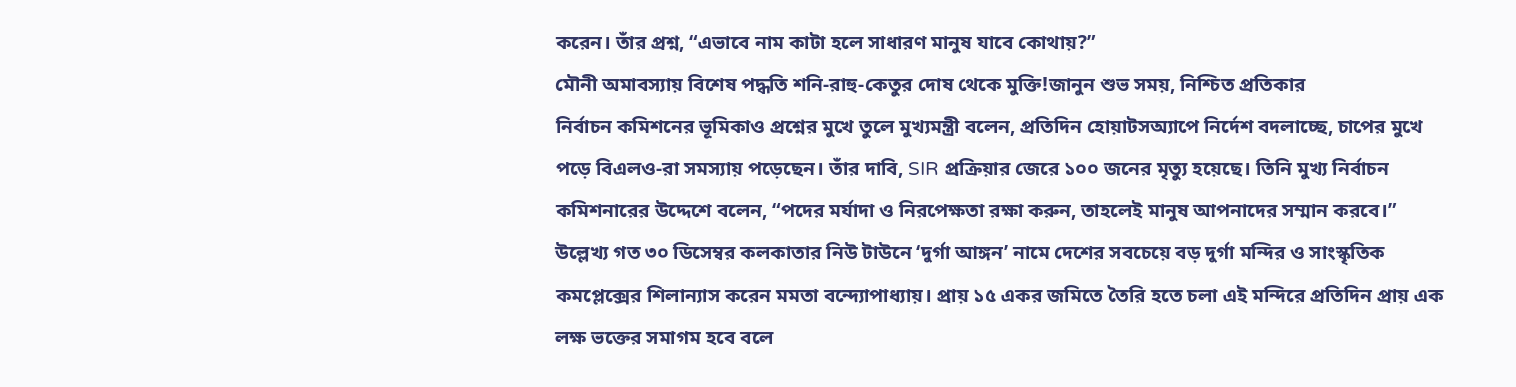করেন। তাঁর প্রশ্ন, “এভাবে নাম কাটা হলে সাধারণ মানুষ যাবে কোথায়?”
মৌনী অমাবস্যায় বিশেষ পদ্ধতি শনি-রাহু-কেতুর দোষ থেকে মুক্তি!জানুন শুভ সময়, নিশ্চিত প্রতিকার
নির্বাচন কমিশনের ভূমিকাও প্রশ্নের মুখে তুলে মুখ্যমন্ত্রী বলেন, প্রতিদিন হোয়াটসঅ্যাপে নির্দেশ বদলাচ্ছে, চাপের মুখে পড়ে বিএলও-রা সমস্যায় পড়েছেন। তাঁর দাবি, SIR প্রক্রিয়ার জেরে ১০০ জনের মৃত্যু হয়েছে। তিনি মুখ্য নির্বাচন কমিশনারের উদ্দেশে বলেন, “পদের মর্যাদা ও নিরপেক্ষতা রক্ষা করুন, তাহলেই মানুষ আপনাদের সম্মান করবে।”
উল্লেখ্য গত ৩০ ডিসেম্বর কলকাতার নিউ টাউনে ‘দুর্গা আঙ্গন’ নামে দেশের সবচেয়ে বড় দুর্গা মন্দির ও সাংস্কৃতিক কমপ্লেক্সের শিলান্যাস করেন মমতা বন্দ্যোপাধ্যায়। প্রায় ১৫ একর জমিতে তৈরি হতে চলা এই মন্দিরে প্রতিদিন প্রায় এক লক্ষ ভক্তের সমাগম হবে বলে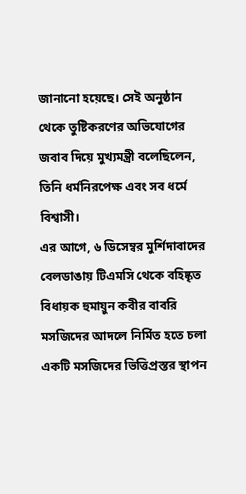জানানো হয়েছে। সেই অনুষ্ঠান থেকে তুষ্টিকরণের অভিযোগের জবাব দিয়ে মুখ্যমন্ত্রী বলেছিলেন, তিনি ধর্মনিরপেক্ষ এবং সব ধর্মে বিশ্বাসী।
এর আগে, ৬ ডিসেম্বর মুর্শিদাবাদের বেলডাঙায় টিএমসি থেকে বহিষ্কৃত বিধায়ক হুমায়ুন কবীর বাবরি মসজিদের আদলে নির্মিত হতে চলা একটি মসজিদের ভিত্তিপ্রস্তর স্থাপন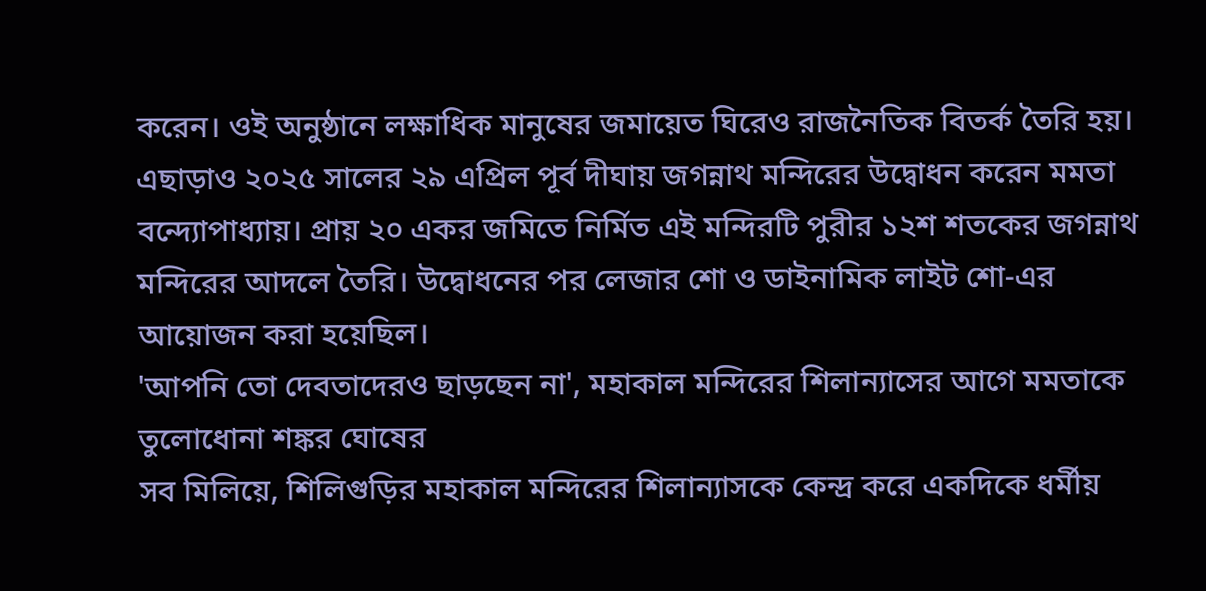করেন। ওই অনুষ্ঠানে লক্ষাধিক মানুষের জমায়েত ঘিরেও রাজনৈতিক বিতর্ক তৈরি হয়।
এছাড়াও ২০২৫ সালের ২৯ এপ্রিল পূর্ব দীঘায় জগন্নাথ মন্দিরের উদ্বোধন করেন মমতা বন্দ্যোপাধ্যায়। প্রায় ২০ একর জমিতে নির্মিত এই মন্দিরটি পুরীর ১২শ শতকের জগন্নাথ মন্দিরের আদলে তৈরি। উদ্বোধনের পর লেজার শো ও ডাইনামিক লাইট শো-এর আয়োজন করা হয়েছিল।
'আপনি তো দেবতাদেরও ছাড়ছেন না', মহাকাল মন্দিরের শিলান্যাসের আগে মমতাকে তুলোধোনা শঙ্কর ঘোষের
সব মিলিয়ে, শিলিগুড়ির মহাকাল মন্দিরের শিলান্যাসকে কেন্দ্র করে একদিকে ধর্মীয়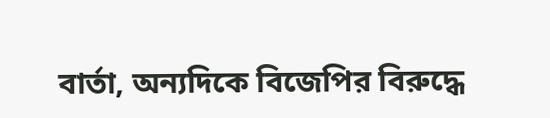বার্তা, অন্যদিকে বিজেপির বিরুদ্ধে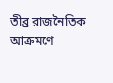তীব্র রাজনৈতিক আক্রমণে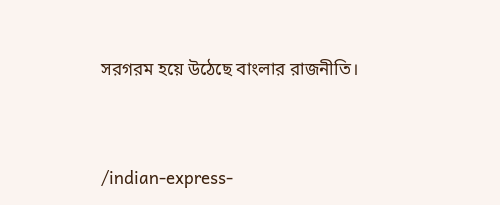সরগরম হয়ে উঠেছে বাংলার রাজনীতি।


/indian-express-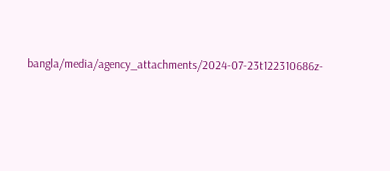bangla/media/agency_attachments/2024-07-23t122310686z-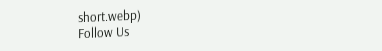short.webp)
Follow Us